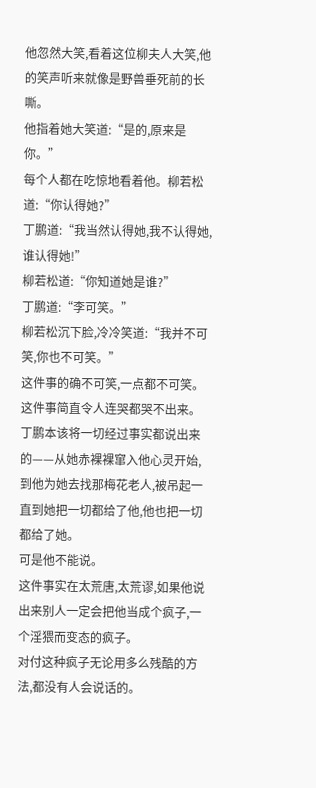他忽然大笑,看着这位柳夫人大笑,他的笑声听来就像是野兽垂死前的长嘶。
他指着她大笑道:“是的,原来是你。”
每个人都在吃惊地看着他。柳若松道:“你认得她?”
丁鹏道:“我当然认得她,我不认得她,谁认得她!”
柳若松道:“你知道她是谁?”
丁鹏道:“李可笑。”
柳若松沉下脸,冷冷笑道:“我并不可笑,你也不可笑。”
这件事的确不可笑,一点都不可笑。
这件事简直令人连哭都哭不出来。
丁鹏本该将一切经过事实都说出来的——从她赤裸裸窜入他心灵开始,到他为她去找那梅花老人,被吊起一直到她把一切都给了他,他也把一切都给了她。
可是他不能说。
这件事实在太荒唐,太荒谬,如果他说出来别人一定会把他当成个疯子,一个淫猥而变态的疯子。
对付这种疯子无论用多么残酷的方法,都没有人会说话的。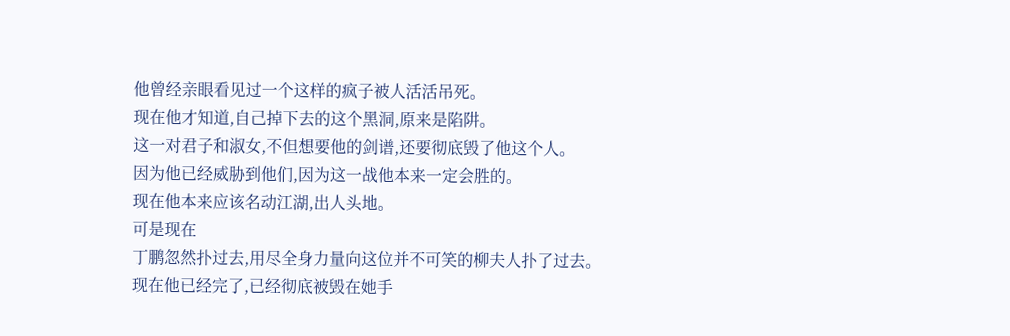他曾经亲眼看见过一个这样的疯子被人活活吊死。
现在他才知道,自己掉下去的这个黑洞,原来是陷阱。
这一对君子和淑女,不但想要他的剑谱,还要彻底毁了他这个人。
因为他已经威胁到他们,因为这一战他本来一定会胜的。
现在他本来应该名动江湖,出人头地。
可是现在
丁鹏忽然扑过去,用尽全身力量向这位并不可笑的柳夫人扑了过去。
现在他已经完了,已经彻底被毁在她手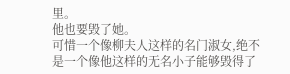里。
他也要毁了她。
可惜一个像柳夫人这样的名门淑女,绝不是一个像他这样的无名小子能够毁得了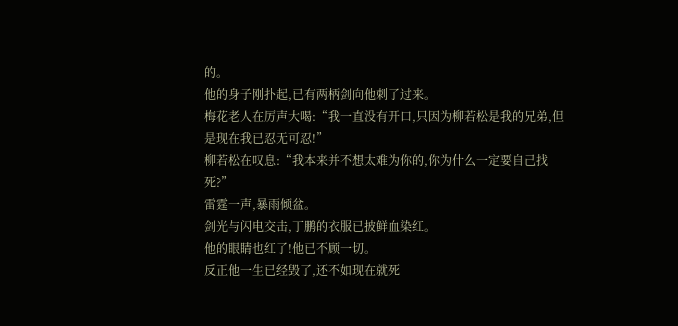的。
他的身子刚扑起,已有两柄剑向他刺了过来。
梅花老人在厉声大喝:“我一直没有开口,只因为柳若松是我的兄弟,但是现在我已忍无可忍!”
柳若松在叹息:“我本来并不想太难为你的,你为什么一定要自己找死?”
雷霆一声,暴雨倾盆。
剑光与闪电交击,丁鹏的衣服已披鲜血染红。
他的眼睛也红了!他已不顾一切。
反正他一生已经毁了,还不如现在就死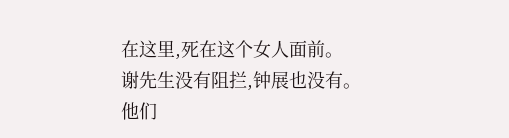在这里,死在这个女人面前。
谢先生没有阻拦,钟展也没有。
他们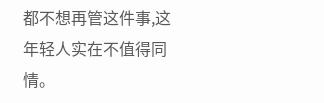都不想再管这件事,这年轻人实在不值得同情。